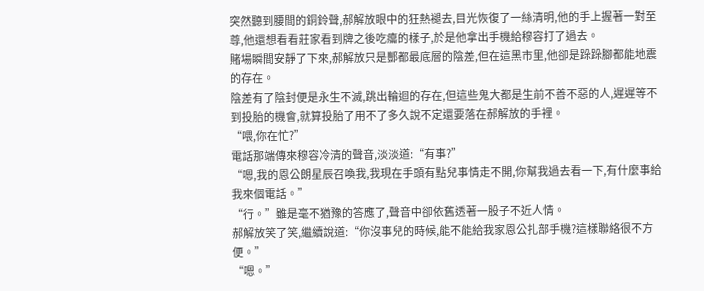突然聽到腰間的銅鈴聲,郝解放眼中的狂熱褪去,目光恢復了一絲清明,他的手上握著一對至尊,他還想看看莊家看到牌之後吃癟的樣子,於是他拿出手機給穆容打了過去。
賭場瞬間安靜了下來,郝解放只是酆都最底層的陰差,但在這黑市里,他卻是跺跺腳都能地震的存在。
陰差有了陰封便是永生不滅,跳出輪迴的存在,但這些鬼大都是生前不善不惡的人,遲遲等不到投胎的機會,就算投胎了用不了多久說不定還要落在郝解放的手裡。
“喂,你在忙?”
電話那端傳來穆容冷清的聲音,淡淡道:“有事?”
“嗯,我的恩公朗星辰召喚我,我現在手頭有點兒事情走不開,你幫我過去看一下,有什麼事給我來個電話。”
“行。”雖是毫不猶豫的答應了,聲音中卻依舊透著一股子不近人情。
郝解放笑了笑,繼續說道:“你沒事兒的時候,能不能給我家恩公扎部手機?這樣聯絡很不方便。”
“嗯。”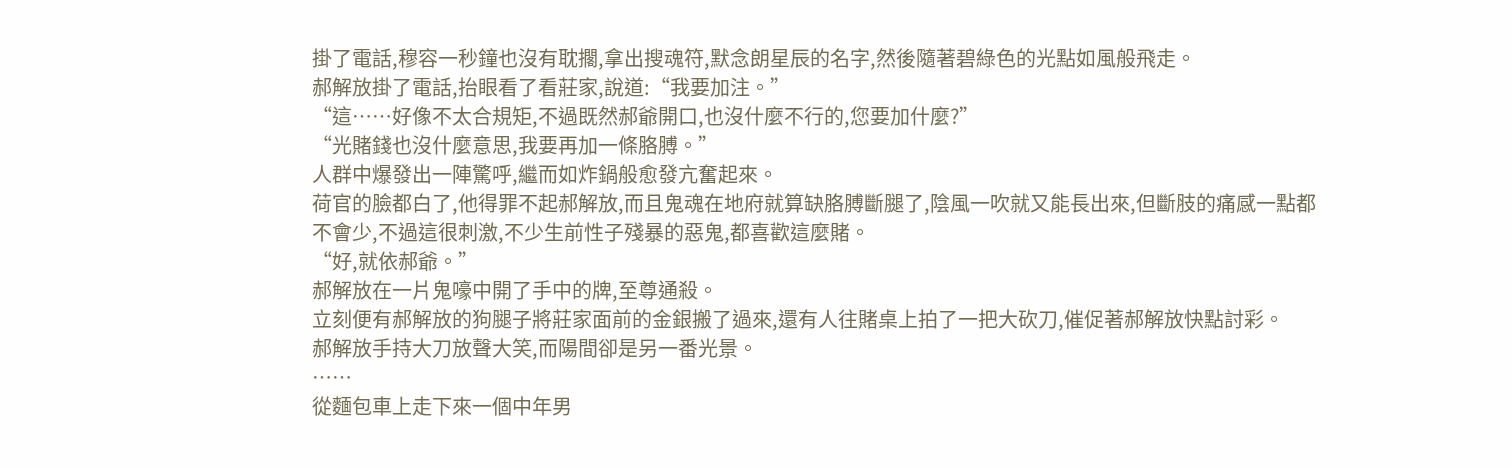掛了電話,穆容一秒鐘也沒有耽擱,拿出搜魂符,默念朗星辰的名字,然後隨著碧綠色的光點如風般飛走。
郝解放掛了電話,抬眼看了看莊家,說道:“我要加注。”
“這……好像不太合規矩,不過既然郝爺開口,也沒什麼不行的,您要加什麼?”
“光賭錢也沒什麼意思,我要再加一條胳膊。”
人群中爆發出一陣驚呼,繼而如炸鍋般愈發亢奮起來。
荷官的臉都白了,他得罪不起郝解放,而且鬼魂在地府就算缺胳膊斷腿了,陰風一吹就又能長出來,但斷肢的痛感一點都不會少,不過這很刺激,不少生前性子殘暴的惡鬼,都喜歡這麼賭。
“好,就依郝爺。”
郝解放在一片鬼嚎中開了手中的牌,至尊通殺。
立刻便有郝解放的狗腿子將莊家面前的金銀搬了過來,還有人往賭桌上拍了一把大砍刀,催促著郝解放快點討彩。
郝解放手持大刀放聲大笑,而陽間卻是另一番光景。
……
從麵包車上走下來一個中年男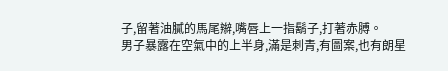子,留著油膩的馬尾辮,嘴唇上一指鬍子,打著赤膊。
男子暴露在空氣中的上半身,滿是刺青,有圖案,也有朗星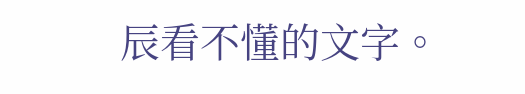辰看不懂的文字。